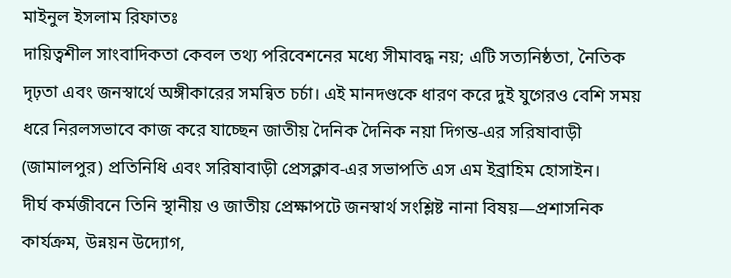মাইনুল ইসলাম রিফাতঃ
দায়িত্বশীল সাংবাদিকতা কেবল তথ্য পরিবেশনের মধ্যে সীমাবদ্ধ নয়; এটি সত্যনিষ্ঠতা, নৈতিক দৃঢ়তা এবং জনস্বার্থে অঙ্গীকারের সমন্বিত চর্চা। এই মানদণ্ডকে ধারণ করে দুই যুগেরও বেশি সময় ধরে নিরলসভাবে কাজ করে যাচ্ছেন জাতীয় দৈনিক দৈনিক নয়া দিগন্ত-এর সরিষাবাড়ী (জামালপুর) প্রতিনিধি এবং সরিষাবাড়ী প্রেসক্লাব-এর সভাপতি এস এম ইব্রাহিম হোসাইন।
দীর্ঘ কর্মজীবনে তিনি স্থানীয় ও জাতীয় প্রেক্ষাপটে জনস্বার্থ সংশ্লিষ্ট নানা বিষয়—প্রশাসনিক কার্যক্রম, উন্নয়ন উদ্যোগ,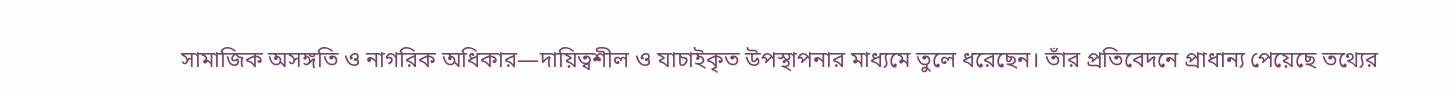সামাজিক অসঙ্গতি ও নাগরিক অধিকার—দায়িত্বশীল ও যাচাইকৃত উপস্থাপনার মাধ্যমে তুলে ধরেছেন। তাঁর প্রতিবেদনে প্রাধান্য পেয়েছে তথ্যের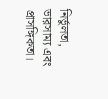নির্ভুলতা, ভারসাম্য এবং প্রাসঙ্গিকতা।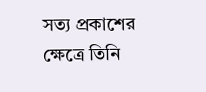সত্য প্রকাশের ক্ষেত্রে তিনি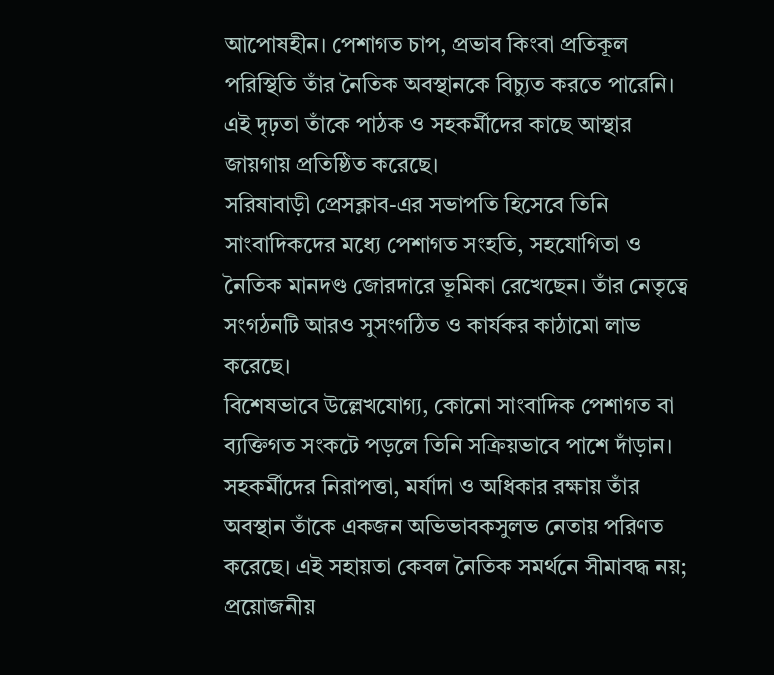আপোষহীন। পেশাগত চাপ, প্রভাব কিংবা প্রতিকূল পরিস্থিতি তাঁর নৈতিক অবস্থানকে বিচ্যুত করতে পারেনি। এই দৃঢ়তা তাঁকে পাঠক ও সহকর্মীদের কাছে আস্থার জায়গায় প্রতিষ্ঠিত করেছে।
সরিষাবাড়ী প্রেসক্লাব-এর সভাপতি হিসেবে তিনি সাংবাদিকদের মধ্যে পেশাগত সংহতি, সহযোগিতা ও নৈতিক মানদণ্ড জোরদারে ভূমিকা রেখেছেন। তাঁর নেতৃত্বে সংগঠনটি আরও সুসংগঠিত ও কার্যকর কাঠামো লাভ করেছে।
বিশেষভাবে উল্লেখযোগ্য, কোনো সাংবাদিক পেশাগত বা ব্যক্তিগত সংকটে পড়লে তিনি সক্রিয়ভাবে পাশে দাঁড়ান। সহকর্মীদের নিরাপত্তা, মর্যাদা ও অধিকার রক্ষায় তাঁর অবস্থান তাঁকে একজন অভিভাবকসুলভ নেতায় পরিণত করেছে। এই সহায়তা কেবল নৈতিক সমর্থনে সীমাবদ্ধ নয়; প্রয়োজনীয়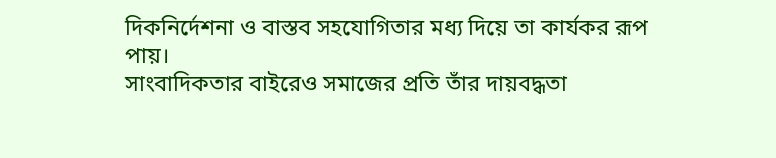দিকনির্দেশনা ও বাস্তব সহযোগিতার মধ্য দিয়ে তা কার্যকর রূপ পায়।
সাংবাদিকতার বাইরেও সমাজের প্রতি তাঁর দায়বদ্ধতা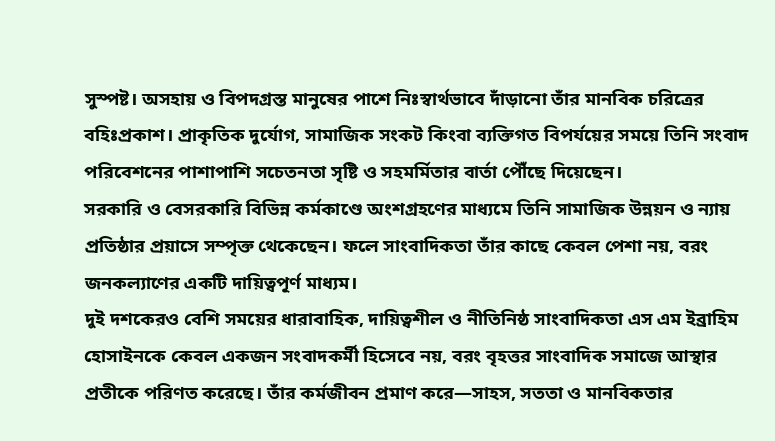সুস্পষ্ট। অসহায় ও বিপদগ্রস্ত মানুষের পাশে নিঃস্বার্থভাবে দাঁড়ানো তাঁর মানবিক চরিত্রের বহিঃপ্রকাশ। প্রাকৃতিক দুর্যোগ, সামাজিক সংকট কিংবা ব্যক্তিগত বিপর্যয়ের সময়ে তিনি সংবাদ পরিবেশনের পাশাপাশি সচেতনতা সৃষ্টি ও সহমর্মিতার বার্তা পৌঁছে দিয়েছেন।
সরকারি ও বেসরকারি বিভিন্ন কর্মকাণ্ডে অংশগ্রহণের মাধ্যমে তিনি সামাজিক উন্নয়ন ও ন্যায় প্রতিষ্ঠার প্রয়াসে সম্পৃক্ত থেকেছেন। ফলে সাংবাদিকতা তাঁর কাছে কেবল পেশা নয়, বরং জনকল্যাণের একটি দায়িত্বপূর্ণ মাধ্যম।
দুই দশকেরও বেশি সময়ের ধারাবাহিক, দায়িত্বশীল ও নীতিনিষ্ঠ সাংবাদিকতা এস এম ইব্রাহিম হোসাইনকে কেবল একজন সংবাদকর্মী হিসেবে নয়, বরং বৃহত্তর সাংবাদিক সমাজে আস্থার প্রতীকে পরিণত করেছে। তাঁর কর্মজীবন প্রমাণ করে—সাহস, সততা ও মানবিকতার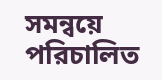সমন্বয়ে পরিচালিত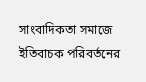সাংবাদিকতা সমাজে ইতিবাচক পরিবর্তনের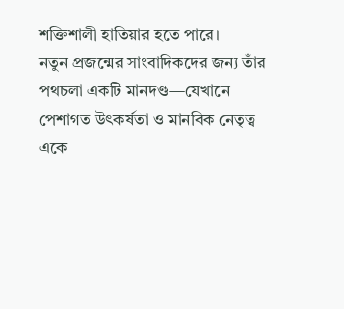শক্তিশালী হাতিয়ার হতে পারে।
নতুন প্রজন্মের সাংবাদিকদের জন্য তাঁর পথচলা একটি মানদণ্ড—যেখানে পেশাগত উৎকর্ষতা ও মানবিক নেতৃত্ব একে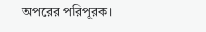অপরের পরিপূরক।